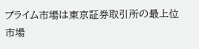プライム市場は東京証券取引所の最上位市場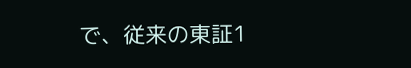で、従来の東証1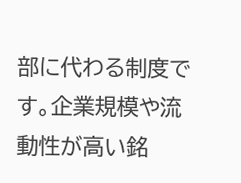部に代わる制度です。企業規模や流動性が高い銘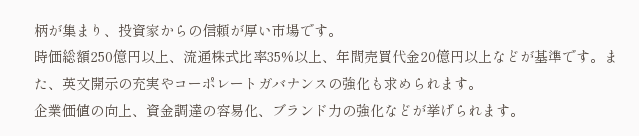柄が集まり、投資家からの信頼が厚い市場です。
時価総額250億円以上、流通株式比率35%以上、年間売買代金20億円以上などが基準です。また、英文開示の充実やコーポレートガバナンスの強化も求められます。
企業価値の向上、資金調達の容易化、ブランド力の強化などが挙げられます。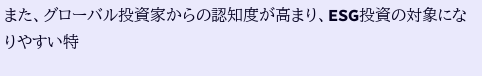また、グローバル投資家からの認知度が高まり、ESG投資の対象になりやすい特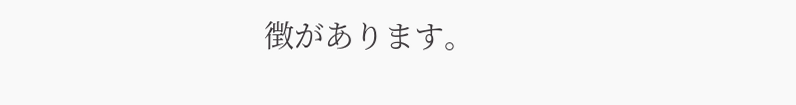徴があります。